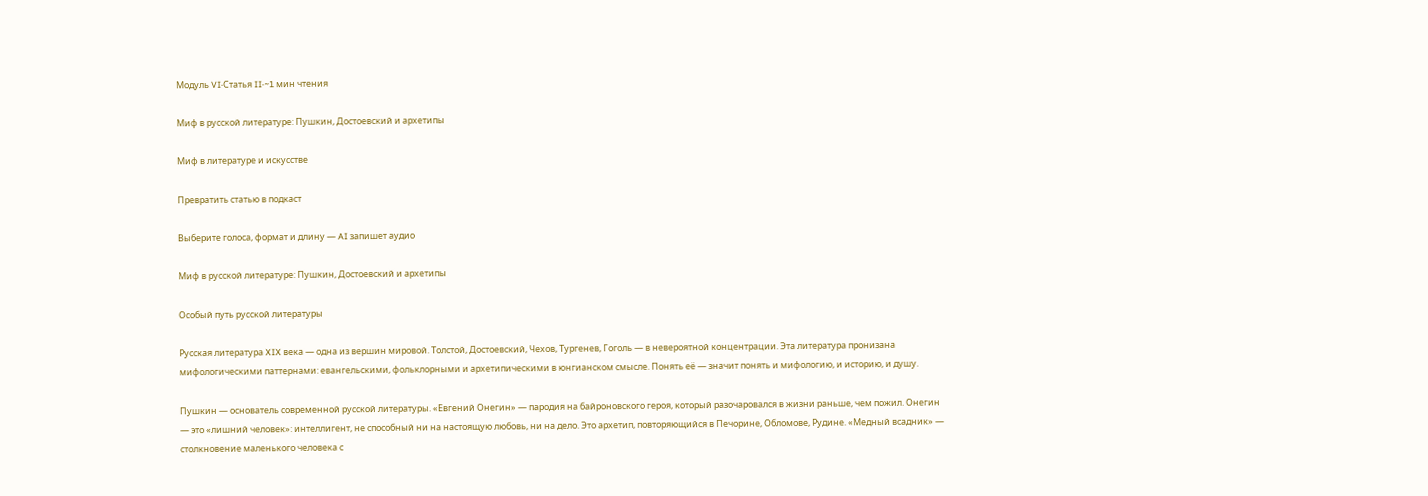Модуль VI·Статья II·~1 мин чтения

Миф в русской литературе: Пушкин, Достоевский и архетипы

Миф в литературе и искусстве

Превратить статью в подкаст

Выберите голоса, формат и длину — AI запишет аудио

Миф в русской литературе: Пушкин, Достоевский и архетипы

Особый путь русской литературы

Русская литература XIX века — одна из вершин мировой. Толстой, Достоевский, Чехов, Тургенев, Гоголь — в невероятной концентрации. Эта литература пронизана мифологическими паттернами: евангельскими, фольклорными и архетипическими в юнгианском смысле. Понять её — значит понять и мифологию, и историю, и душу.

Пушкин — основатель современной русской литературы. «Евгений Онегин» — пародия на байроновского героя, который разочаровался в жизни раньше, чем пожил. Онегин — это «лишний человек»: интеллигент, не способный ни на настоящую любовь, ни на дело. Это архетип, повторяющийся в Печорине, Обломове, Рудине. «Медный всадник» — столкновение маленького человека с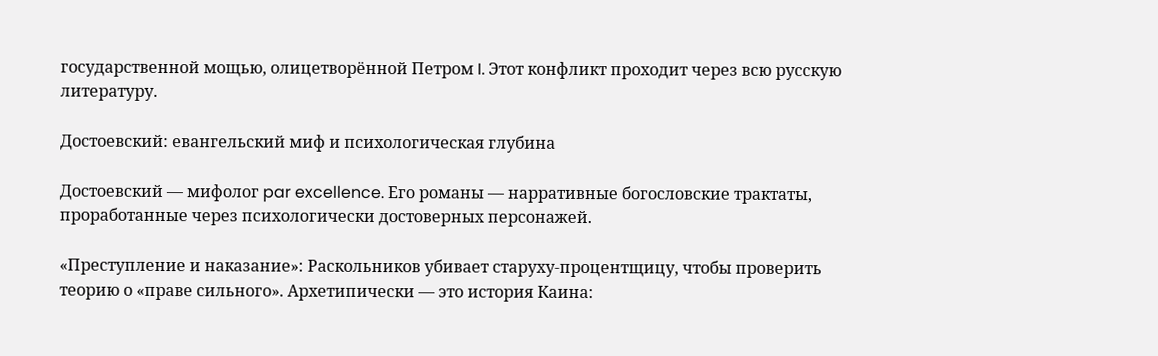государственной мощью, олицетворённой Петром I. Этот конфликт проходит через всю русскую литературу.

Достоевский: евангельский миф и психологическая глубина

Достоевский — мифолог par excellence. Его романы — нарративные богословские трактаты, проработанные через психологически достоверных персонажей.

«Преступление и наказание»: Раскольников убивает старуху-процентщицу, чтобы проверить теорию о «праве сильного». Архетипически — это история Каина: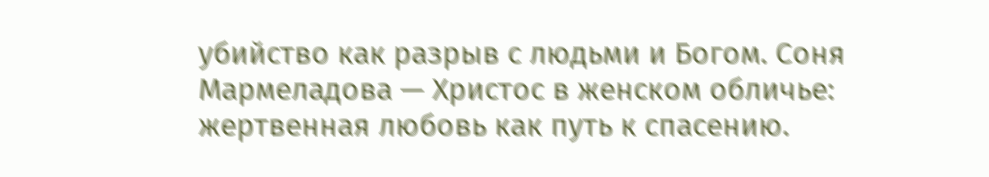убийство как разрыв с людьми и Богом. Соня Мармеладова — Христос в женском обличье: жертвенная любовь как путь к спасению.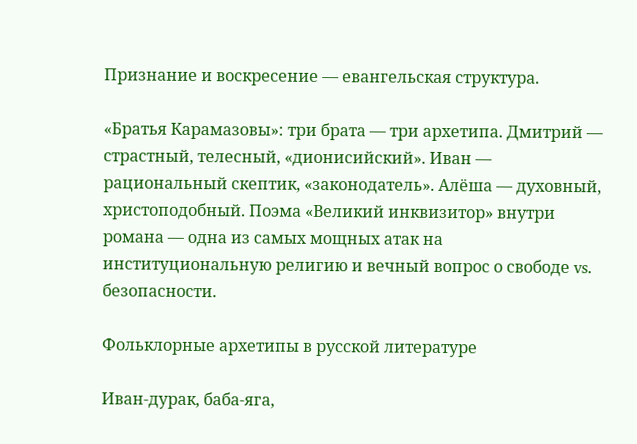Признание и воскресение — евангельская структура.

«Братья Карамазовы»: три брата — три архетипа. Дмитрий — страстный, телесный, «дионисийский». Иван — рациональный скептик, «законодатель». Алёша — духовный, христоподобный. Поэма «Великий инквизитор» внутри романа — одна из самых мощных атак на институциональную религию и вечный вопрос о свободе vs. безопасности.

Фольклорные архетипы в русской литературе

Иван-дурак, баба-яга,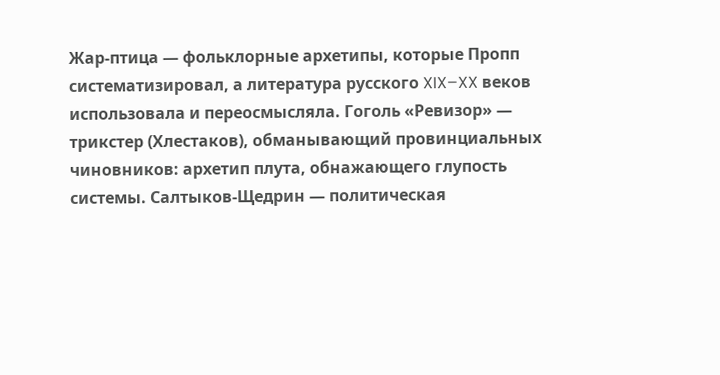Жар-птица — фольклорные архетипы, которые Пропп систематизировал, а литература русского XIX–XX веков использовала и переосмысляла. Гоголь «Ревизор» — трикстер (Хлестаков), обманывающий провинциальных чиновников: архетип плута, обнажающего глупость системы. Салтыков-Щедрин — политическая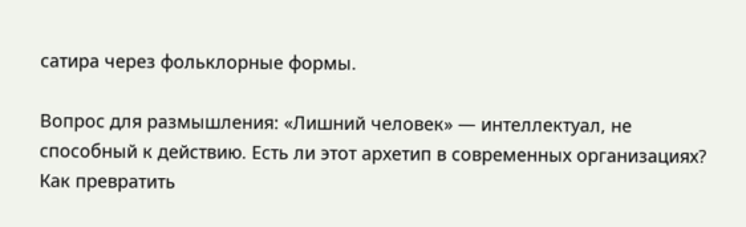сатира через фольклорные формы.

Вопрос для размышления: «Лишний человек» — интеллектуал, не способный к действию. Есть ли этот архетип в современных организациях? Как превратить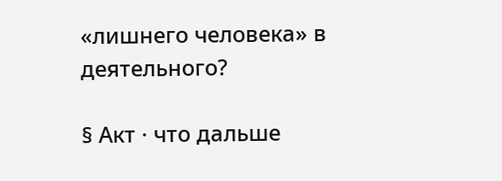«лишнего человека» в деятельного?

§ Акт · что дальше